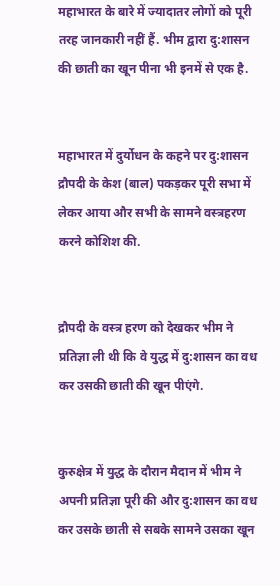महाभारत के बारे में ज्यादातर लोगों को पूरी तरह जानकारी नहीं हैं. भीम द्वारा दु:शासन की छाती का खून पीना भी इनमें से एक है.


महाभारत में दुर्योधन के कहने पर दु:शासन द्रौपदी के केश (बाल) पकड़कर पूरी सभा में लेकर आया और सभी के सामने वस्त्रहरण करने कोशिश की.


द्रौपदी के वस्त्र हरण को देखकर भीम ने प्रतिज्ञा ली थी कि वे युद्ध में दु:शासन का वध कर उसकी छाती की खून पीएंगे.


कुरुक्षेत्र में युद्ध के दौरान मैदान में भीम ने अपनी प्रतिज्ञा पूरी की और दु:शासन का वध कर उसके छाती से सबके सामने उसका खून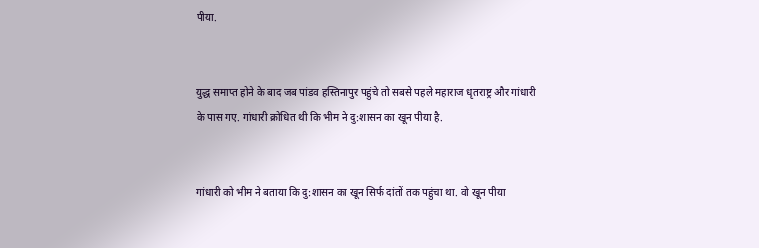पीया.


युद्ध समाप्त होने के बाद जब पांडव हस्तिनापुर पहुंचे तो सबसे पहले महाराज धृतराष्ट्र और गांधारी के पास गए. गांधारी क्रोधित थी कि भीम ने दु:शासन का खून पीया है.


गांधारी को भीम ने बताया कि दु:शासन का खून सिर्फ दांतों तक पहुंचा था. वो खून पीया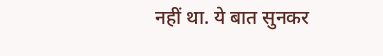नहीं था. ये बात सुनकर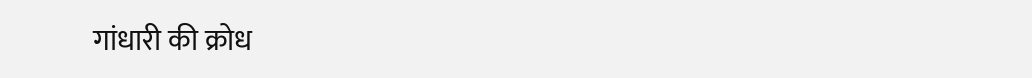गांधारी की क्रोध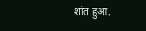शांत हुआ.